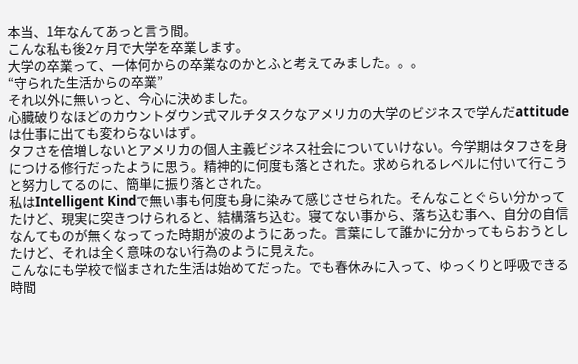本当、1年なんてあっと言う間。
こんな私も後2ヶ月で大学を卒業します。
大学の卒業って、一体何からの卒業なのかとふと考えてみました。。。
“守られた生活からの卒業”
それ以外に無いっと、今心に決めました。
心臓破りなほどのカウントダウン式マルチタスクなアメリカの大学のビジネスで学んだattitudeは仕事に出ても変わらないはず。
タフさを倍増しないとアメリカの個人主義ビジネス社会についていけない。今学期はタフさを身につける修行だったように思う。精神的に何度も落とされた。求められるレベルに付いて行こうと努力してるのに、簡単に振り落とされた。
私はIntelligent Kindで無い事も何度も身に染みて感じさせられた。そんなことぐらい分かってたけど、現実に突きつけられると、結構落ち込む。寝てない事から、落ち込む事へ、自分の自信なんてものが無くなってった時期が波のようにあった。言葉にして誰かに分かってもらおうとしたけど、それは全く意味のない行為のように見えた。
こんなにも学校で悩まされた生活は始めてだった。でも春休みに入って、ゆっくりと呼吸できる時間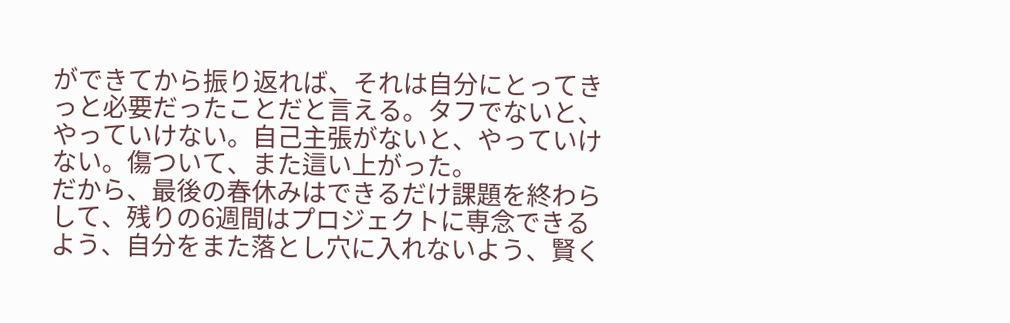ができてから振り返れば、それは自分にとってきっと必要だったことだと言える。タフでないと、やっていけない。自己主張がないと、やっていけない。傷ついて、また這い上がった。
だから、最後の春休みはできるだけ課題を終わらして、残りの6週間はプロジェクトに専念できるよう、自分をまた落とし穴に入れないよう、賢く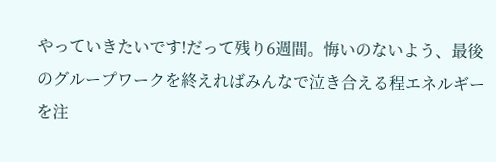やっていきたいです!だって残り6週間。悔いのないよう、最後のグループワークを終えればみんなで泣き合える程エネルギーを注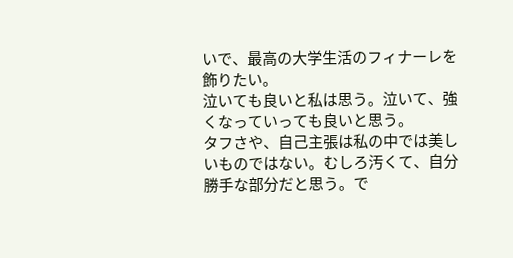いで、最高の大学生活のフィナーレを飾りたい。
泣いても良いと私は思う。泣いて、強くなっていっても良いと思う。
タフさや、自己主張は私の中では美しいものではない。むしろ汚くて、自分勝手な部分だと思う。で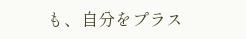も、自分をプラス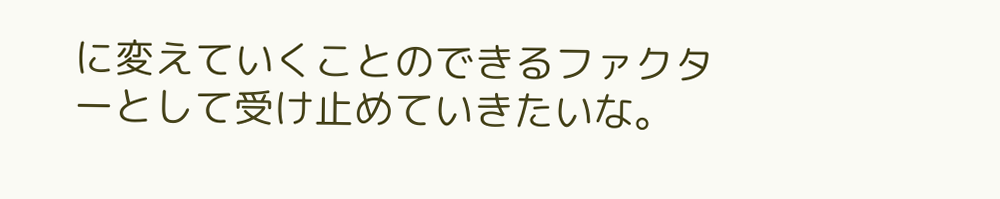に変えていくことのできるファクターとして受け止めていきたいな。